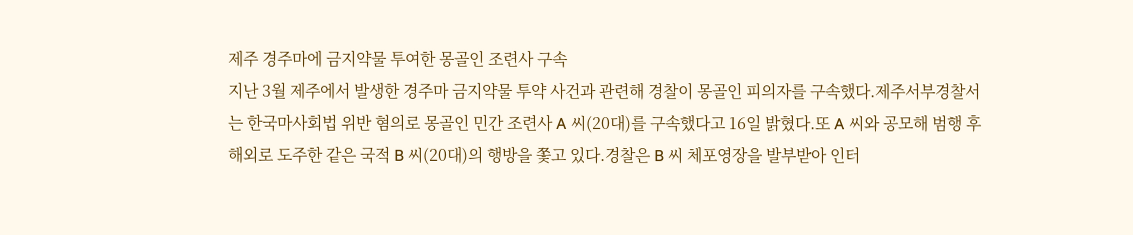제주 경주마에 금지약물 투여한 몽골인 조련사 구속
지난 3월 제주에서 발생한 경주마 금지약물 투약 사건과 관련해 경찰이 몽골인 피의자를 구속했다.제주서부경찰서는 한국마사회법 위반 혐의로 몽골인 민간 조련사 A 씨(20대)를 구속했다고 16일 밝혔다.또 A 씨와 공모해 범행 후 해외로 도주한 같은 국적 B 씨(20대)의 행방을 쫓고 있다.경찰은 B 씨 체포영장을 발부받아 인터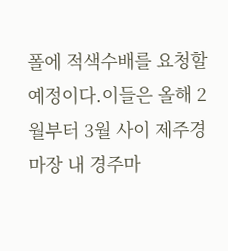폴에 적색수배를 요청할 예정이다.이들은 올해 2월부터 3월 사이 제주경마장 내 경주마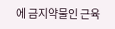에 금지약물인 근육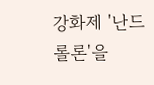강화제 '난드롤론'을